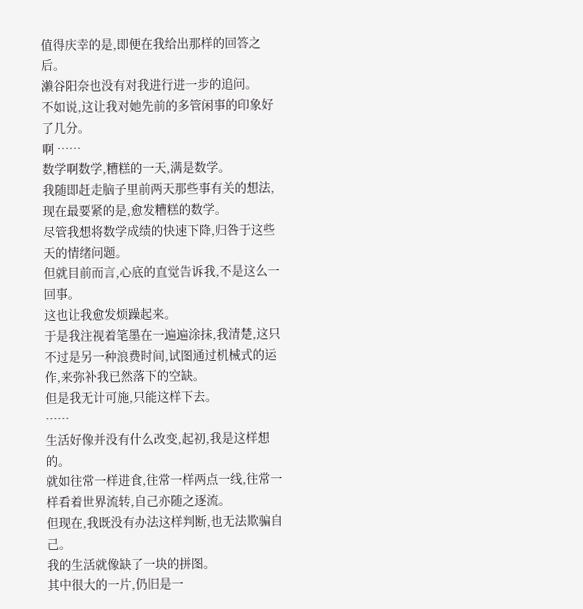值得庆幸的是,即便在我给出那样的回答之后。
濑谷阳奈也没有对我进行进一步的追问。
不如说,这让我对她先前的多管闲事的印象好了几分。
啊 ……
数学啊数学,糟糕的一天,满是数学。
我随即赶走脑子里前两天那些事有关的想法,现在最要紧的是,愈发糟糕的数学。
尽管我想将数学成绩的快速下降,归咎于这些天的情绪问题。
但就目前而言,心底的直觉告诉我,不是这么一回事。
这也让我愈发烦躁起来。
于是我注视着笔墨在一遍遍涂抹,我清楚,这只不过是另一种浪费时间,试图通过机械式的运作,来弥补我已然落下的空缺。
但是我无计可施,只能这样下去。
……
生活好像并没有什么改变,起初,我是这样想的。
就如往常一样进食,往常一样两点一线,往常一样看着世界流转,自己亦随之逐流。
但现在,我既没有办法这样判断,也无法欺骗自己。
我的生活就像缺了一块的拼图。
其中很大的一片,仍旧是一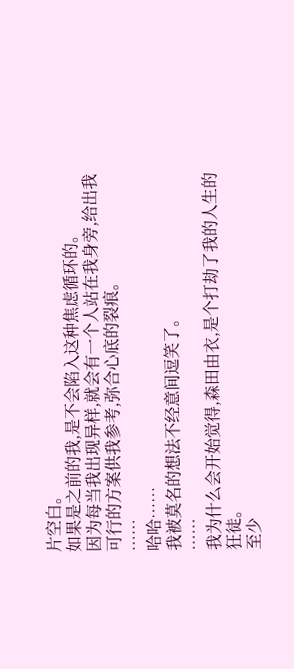片空白。
如果是之前的我,是不会陷入这种焦虑循环的。
因为每当我出现异样,就会有一个人站在我身旁,给出我可行的方案供我参考,弥合心底的裂痕。
……
哈哈……
我被莫名的想法不经意间逗笑了。
……
我为什么会开始觉得,森田由衣,是个打劫了我的人生的狂徒。
至少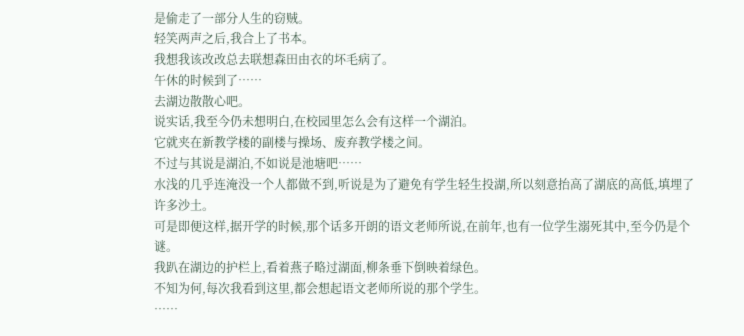是偷走了一部分人生的窃贼。
轻笑两声之后,我合上了书本。
我想我该改改总去联想森田由衣的坏毛病了。
午休的时候到了……
去湖边散散心吧。
说实话,我至今仍未想明白,在校园里怎么会有这样一个湖泊。
它就夹在新教学楼的副楼与操场、废弃教学楼之间。
不过与其说是湖泊,不如说是池塘吧……
水浅的几乎连淹没一个人都做不到,听说是为了避免有学生轻生投湖,所以刻意抬高了湖底的高低,填埋了许多沙土。
可是即便这样,据开学的时候,那个话多开朗的语文老师所说,在前年,也有一位学生溺死其中,至今仍是个谜。
我趴在湖边的护栏上,看着燕子略过湖面,柳条垂下倒映着绿色。
不知为何,每次我看到这里,都会想起语文老师所说的那个学生。
……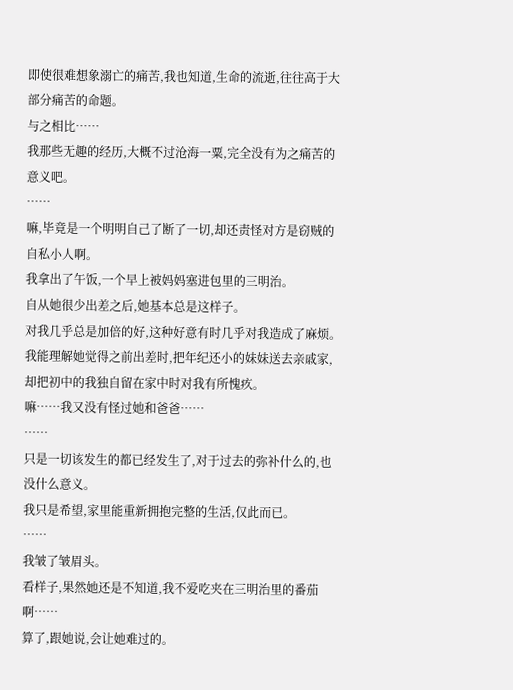即使很难想象溺亡的痛苦,我也知道,生命的流逝,往往高于大部分痛苦的命题。
与之相比……
我那些无趣的经历,大概不过沧海一粟,完全没有为之痛苦的意义吧。
……
嘛,毕竟是一个明明自己了断了一切,却还责怪对方是窃贼的自私小人啊。
我拿出了午饭,一个早上被妈妈塞进包里的三明治。
自从她很少出差之后,她基本总是这样子。
对我几乎总是加倍的好,这种好意有时几乎对我造成了麻烦。
我能理解她觉得之前出差时,把年纪还小的妹妹送去亲戚家,却把初中的我独自留在家中时对我有所愧疚。
嘛……我又没有怪过她和爸爸……
……
只是一切该发生的都已经发生了,对于过去的弥补什么的,也没什么意义。
我只是希望,家里能重新拥抱完整的生活,仅此而已。
……
我皱了皱眉头。
看样子,果然她还是不知道,我不爱吃夹在三明治里的番茄啊……
算了,跟她说,会让她难过的。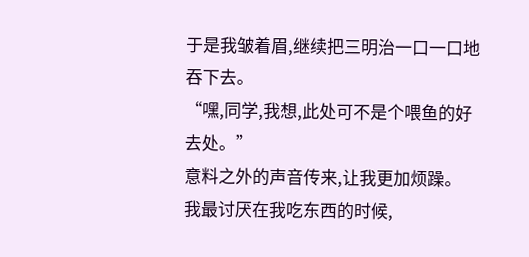于是我皱着眉,继续把三明治一口一口地吞下去。
“嘿,同学,我想,此处可不是个喂鱼的好去处。”
意料之外的声音传来,让我更加烦躁。
我最讨厌在我吃东西的时候,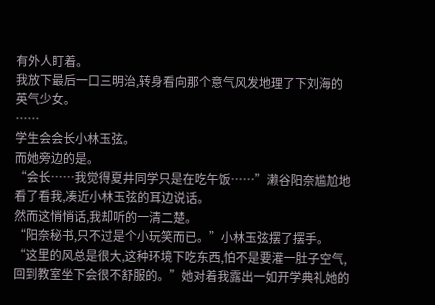有外人盯着。
我放下最后一口三明治,转身看向那个意气风发地理了下刘海的英气少女。
……
学生会会长小林玉弦。
而她旁边的是。
“会长……我觉得夏井同学只是在吃午饭……”濑谷阳奈尴尬地看了看我,凑近小林玉弦的耳边说话。
然而这悄悄话,我却听的一清二楚。
“阳奈秘书,只不过是个小玩笑而已。”小林玉弦摆了摆手。
“这里的风总是很大,这种环境下吃东西,怕不是要灌一肚子空气,回到教室坐下会很不舒服的。”她对着我露出一如开学典礼她的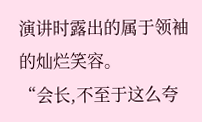演讲时露出的属于领袖的灿烂笑容。
“会长,不至于这么夸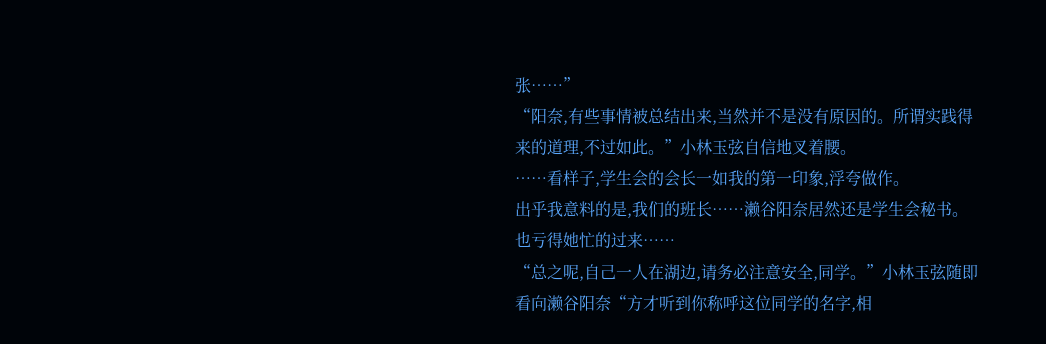张……”
“阳奈,有些事情被总结出来,当然并不是没有原因的。所谓实践得来的道理,不过如此。”小林玉弦自信地叉着腰。
……看样子,学生会的会长一如我的第一印象,浮夸做作。
出乎我意料的是,我们的班长……濑谷阳奈居然还是学生会秘书。
也亏得她忙的过来……
“总之呢,自己一人在湖边,请务必注意安全,同学。”小林玉弦随即看向濑谷阳奈“方才听到你称呼这位同学的名字,相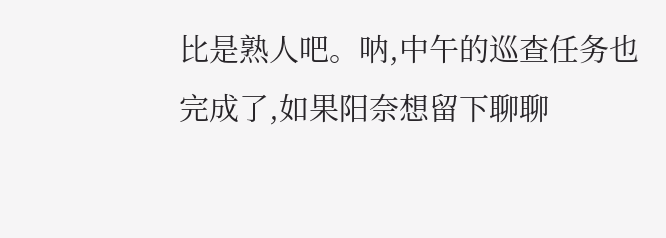比是熟人吧。呐,中午的巡查任务也完成了,如果阳奈想留下聊聊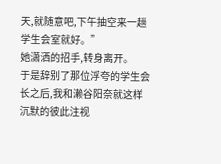天,就随意吧,下午抽空来一趟学生会室就好。”
她潇洒的招手,转身离开。
于是辞别了那位浮夸的学生会长之后,我和濑谷阳奈就这样沉默的彼此注视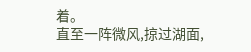着。
直至一阵微风,掠过湖面,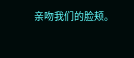亲吻我们的脸颊。